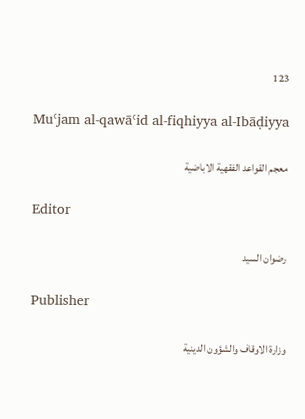123

Muʿjam al-qawāʿid al-fiqhiyya al-Ibāḍiyya

معجم القواعد الفقهية الاباضية

Editor

رضوان السيد

Publisher

وزارة الاوقاف والشؤون الدينية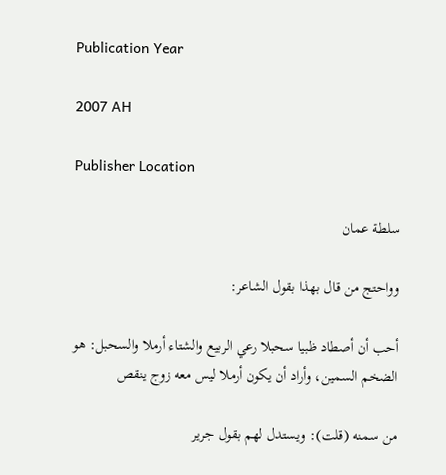Publication Year

2007 AH

Publisher Location

سلطة عمان

وواحتج من قال بهذا بقول الشاعر:

أحب أن أصطاد ظبيا سحبلا رعي الربيع والشتاء أرملا والسحبل: هو الضخم السمين، وأراد أن يكون أرملا ليس معه زوج ينقص

من سمنه (قلت): ويستدل لهم بقول جرير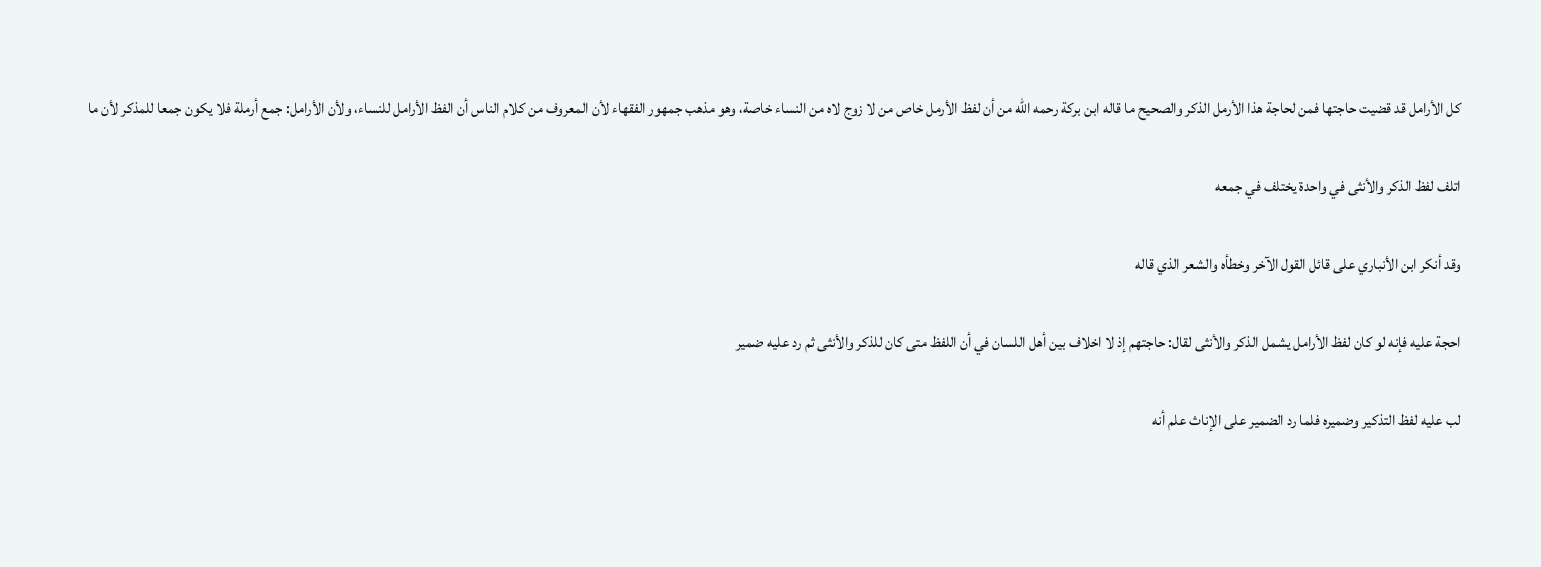كل الأرامل قد قضيت حاجتها فمن لحاجة هذا الأرمل الذكر والصحيح ما قاله ابن بركة رحمه الله من أن لفظ الأرمل خاص من لا زوج لاه من النساء خاصة، وهو مذهب جمهور الفقهاء لأن المعروف من كلام الناس أن الفظ الأرامل للنساء، ولأن الأرامل: جمع أرملة فلا يكون جمعا للمذكر لأن ما

اتلف لفظ الذكر والأنثى في واحدة يختلف في جمعه

وقد أنكر ابن الأنباري على قائل القول الآخر وخطأه والشعر الذي قاله

احجة عليه فإنه لو كان لفظ الأرامل يشمل الذكر والأنثى لقال: حاجتهم إذ لا اخلاف بين أهل اللسان في أن اللفظ متى كان للذكر والأنثى ثم رد عليه ضمير

لب عليه لفظ التذكير وضميره فلما رد الضمير على الإناث علم أنه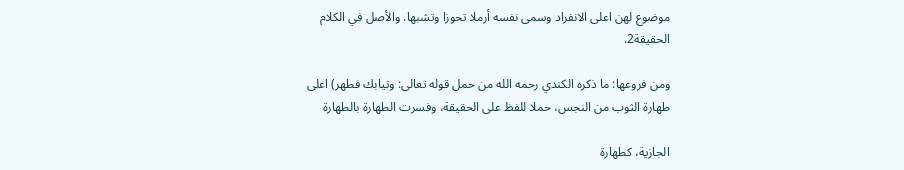موضوع لهن اعلى الانفراد وسمى نفسه أرملا تحوزا وتشبها. والأصل في الكلام الحقيقة2.

ومن فروعها: ما ذكره الكندي رحمه الله من حمل قوله تعالى: وتيابك فطهر) اعلى طهارة الثوب من النجس، حملا للفظ على الحقيقة، وفسرت الطهارة بالطهارة

الجازية، كطهارة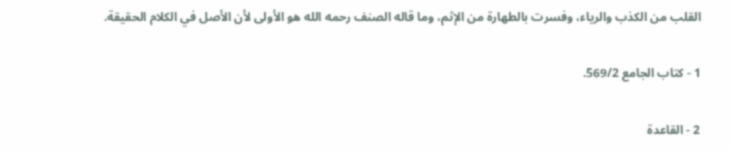القلب من الكذب والرياء، وفسرت بالطهارة من الإثم، وما قاله الصنف رحمه الله هو الأولى لأن الأصل في الكلام الحقيقة.

1 - كتاب الجامع 569/2.

2 - القاعدة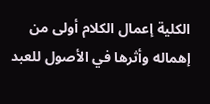الكلية إعمال الكلام أولى من إهماله وأثرها في الأصول للعبد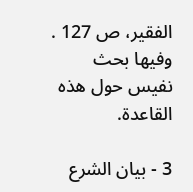الفقير، ص 127 . وفيها بحث نفيس حول هذه القاعدة.

3 - بيان الشرع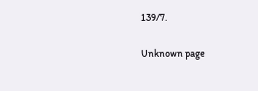139/7.

Unknown page